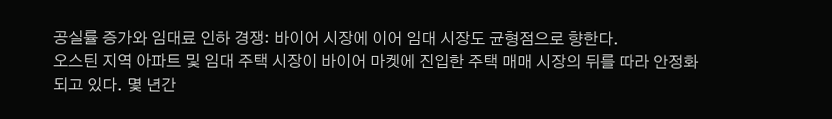공실률 증가와 임대료 인하 경쟁: 바이어 시장에 이어 임대 시장도 균형점으로 향한다.
오스틴 지역 아파트 및 임대 주택 시장이 바이어 마켓에 진입한 주택 매매 시장의 뒤를 따라 안정화되고 있다. 몇 년간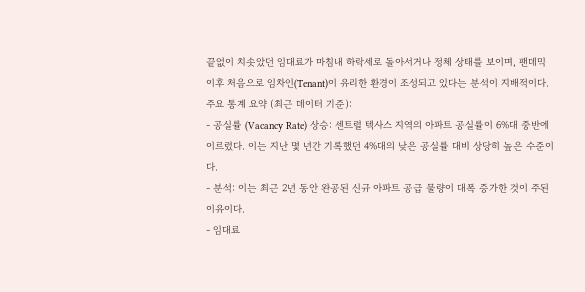끝없이 치솟았던 임대료가 마침내 하락세로 돌아서거나 정체 상태를 보이며, 팬데믹 이후 처음으로 임차인(Tenant)이 유리한 환경이 조성되고 있다는 분석이 지배적이다.
주요 통계 요약 (최근 데이터 기준):
- 공실률 (Vacancy Rate) 상승: 센트럴 텍사스 지역의 아파트 공실률이 6%대 중반에 이르렀다. 이는 지난 몇 년간 기록했던 4%대의 낮은 공실률 대비 상당히 높은 수준이다.
- 분석: 이는 최근 2년 동안 완공된 신규 아파트 공급 물량이 대폭 증가한 것이 주된 이유이다.
- 임대료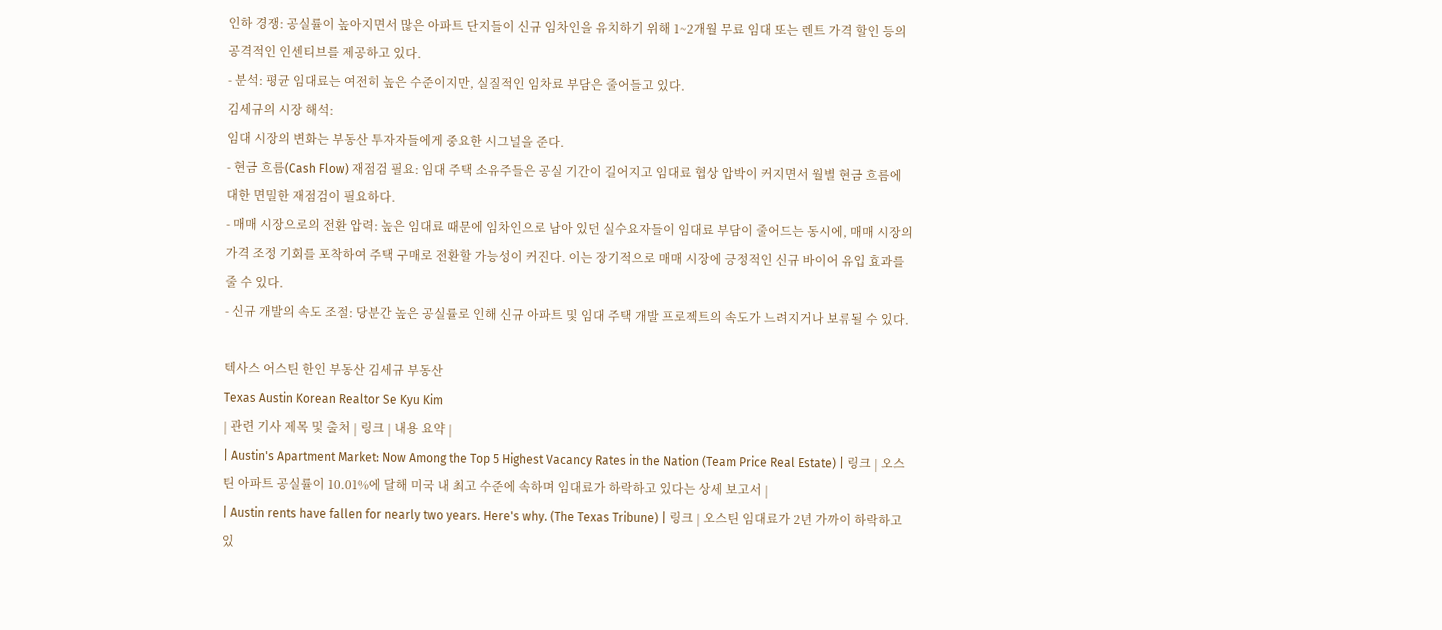인하 경쟁: 공실률이 높아지면서 많은 아파트 단지들이 신규 임차인을 유치하기 위해 1~2개월 무료 임대 또는 렌트 가격 할인 등의 공격적인 인센티브를 제공하고 있다.
- 분석: 평균 임대료는 여전히 높은 수준이지만, 실질적인 임차료 부담은 줄어들고 있다.
김세규의 시장 해석:
임대 시장의 변화는 부동산 투자자들에게 중요한 시그널을 준다.
- 현금 흐름(Cash Flow) 재점검 필요: 임대 주택 소유주들은 공실 기간이 길어지고 임대료 협상 압박이 커지면서 월별 현금 흐름에 대한 면밀한 재점검이 필요하다.
- 매매 시장으로의 전환 압력: 높은 임대료 때문에 임차인으로 남아 있던 실수요자들이 임대료 부담이 줄어드는 동시에, 매매 시장의 가격 조정 기회를 포착하여 주택 구매로 전환할 가능성이 커진다. 이는 장기적으로 매매 시장에 긍정적인 신규 바이어 유입 효과를 줄 수 있다.
- 신규 개발의 속도 조절: 당분간 높은 공실률로 인해 신규 아파트 및 임대 주택 개발 프로젝트의 속도가 느려지거나 보류될 수 있다.

텍사스 어스틴 한인 부동산 김세규 부동산
Texas Austin Korean Realtor Se Kyu Kim
| 관련 기사 제목 및 출처 | 링크 | 내용 요약 |
| Austin's Apartment Market: Now Among the Top 5 Highest Vacancy Rates in the Nation (Team Price Real Estate) | 링크 | 오스틴 아파트 공실률이 10.01%에 달해 미국 내 최고 수준에 속하며 임대료가 하락하고 있다는 상세 보고서 |
| Austin rents have fallen for nearly two years. Here's why. (The Texas Tribune) | 링크 | 오스틴 임대료가 2년 가까이 하락하고 있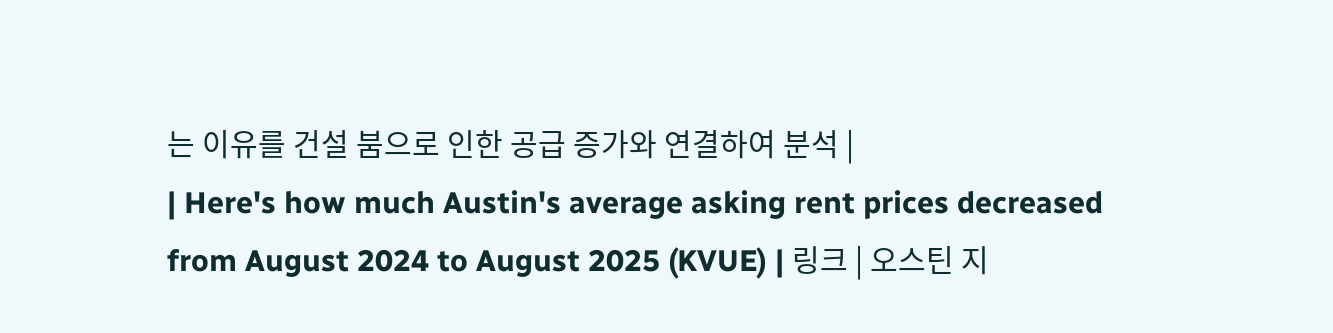는 이유를 건설 붐으로 인한 공급 증가와 연결하여 분석 |
| Here's how much Austin's average asking rent prices decreased from August 2024 to August 2025 (KVUE) | 링크 | 오스틴 지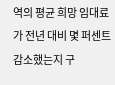역의 평균 희망 임대료가 전년 대비 몇 퍼센트 감소했는지 구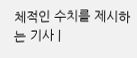체적인 수치를 제시하는 기사 |